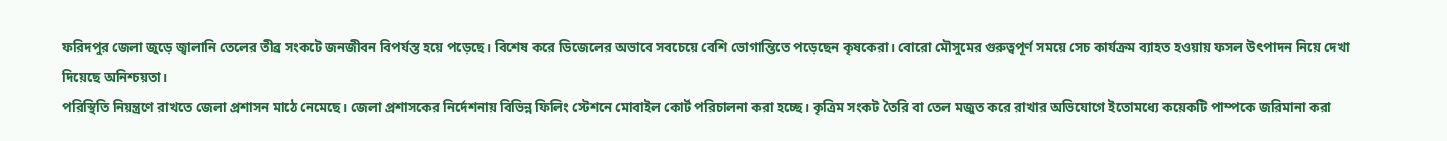ফরিদপুর জেলা জুড়ে জ্বালানি তেলের তীব্র সংকটে জনজীবন বিপর্যস্ত হয়ে পড়েছে। বিশেষ করে ডিজেলের অভাবে সবচেয়ে বেশি ভোগান্তিতে পড়েছেন কৃষকেরা। বোরো মৌসুমের গুরুত্বপূর্ণ সময়ে সেচ কার্যক্রম ব্যাহত হওয়ায় ফসল উৎপাদন নিয়ে দেখা দিয়েছে অনিশ্চয়তা।
পরিস্থিতি নিয়ন্ত্রণে রাখতে জেলা প্রশাসন মাঠে নেমেছে। জেলা প্রশাসকের নির্দেশনায় বিভিন্ন ফিলিং স্টেশনে মোবাইল কোর্ট পরিচালনা করা হচ্ছে। কৃত্রিম সংকট তৈরি বা তেল মজুত করে রাখার অভিযোগে ইতোমধ্যে কয়েকটি পাম্পকে জরিমানা করা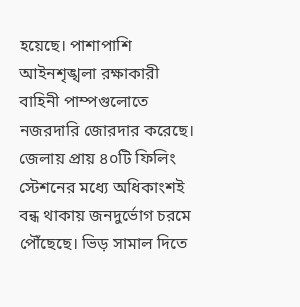হয়েছে। পাশাপাশি আইনশৃঙ্খলা রক্ষাকারী বাহিনী পাম্পগুলোতে নজরদারি জোরদার করেছে।
জেলায় প্রায় ৪০টি ফিলিং স্টেশনের মধ্যে অধিকাংশই বন্ধ থাকায় জনদুর্ভোগ চরমে পৌঁছেছে। ভিড় সামাল দিতে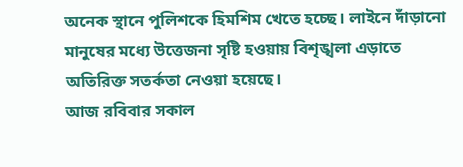অনেক স্থানে পুলিশকে হিমশিম খেতে হচ্ছে। লাইনে দাঁড়ানো মানুষের মধ্যে উত্তেজনা সৃষ্টি হওয়ায় বিশৃঙ্খলা এড়াতে অতিরিক্ত সতর্কতা নেওয়া হয়েছে।
আজ রবিবার সকাল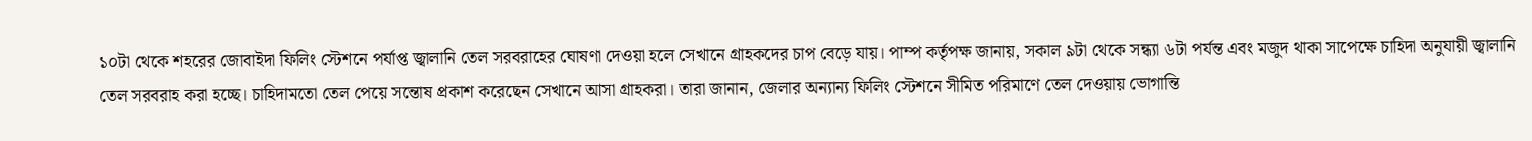১০টা থেকে শহরের জোবাইদা ফিলিং স্টেশনে পর্যাপ্ত জ্বালানি তেল সরবরাহের ঘোষণা দেওয়া হলে সেখানে গ্রাহকদের চাপ বেড়ে যায়। পাম্প কর্তৃপক্ষ জানায়, সকাল ৯টা থেকে সন্ধ্যা ৬টা পর্যন্ত এবং মজুদ থাকা সাপেক্ষে চাহিদা অনুযায়ী জ্বালানি তেল সরবরাহ করা হচ্ছে। চাহিদামতো তেল পেয়ে সন্তোষ প্রকাশ করেছেন সেখানে আসা গ্রাহকরা। তারা জানান, জেলার অন্যান্য ফিলিং স্টেশনে সীমিত পরিমাণে তেল দেওয়ায় ভোগান্তি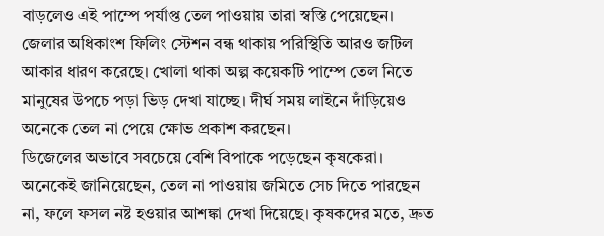বাড়লেও এই পাম্পে পর্যাপ্ত তেল পাওয়ায় তারা স্বস্তি পেয়েছেন।
জেলার অধিকাংশ ফিলিং স্টেশন বন্ধ থাকায় পরিস্থিতি আরও জটিল আকার ধারণ করেছে। খোলা থাকা অল্প কয়েকটি পাম্পে তেল নিতে মানুষের উপচে পড়া ভিড় দেখা যাচ্ছে। দীর্ঘ সময় লাইনে দাঁড়িয়েও অনেকে তেল না পেয়ে ক্ষোভ প্রকাশ করছেন।
ডিজেলের অভাবে সবচেয়ে বেশি বিপাকে পড়েছেন কৃষকেরা। অনেকেই জানিয়েছেন, তেল না পাওয়ায় জমিতে সেচ দিতে পারছেন না, ফলে ফসল নষ্ট হওয়ার আশঙ্কা দেখা দিয়েছে। কৃষকদের মতে, দ্রুত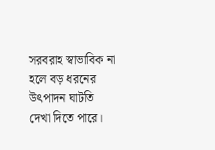সরবরাহ স্বাভাবিক না হলে বড় ধরনের উৎপাদন ঘাটতি দেখা দিতে পারে।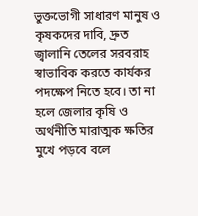ভুক্তভোগী সাধারণ মানুষ ও কৃষকদের দাবি, দ্রুত জ্বালানি তেলের সরবরাহ স্বাভাবিক করতে কার্যকর পদক্ষেপ নিতে হবে। তা না হলে জেলার কৃষি ও অর্থনীতি মারাত্মক ক্ষতির মুখে পড়বে বলে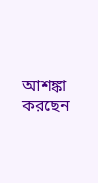আশঙ্কা করছেন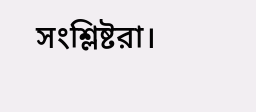সংশ্লিষ্টরা।